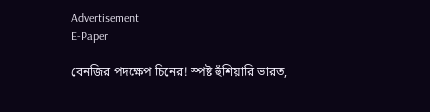Advertisement
E-Paper

বেনজির পদক্ষেপ চিনের! স্পষ্ট হুঁশিয়ারি ভারত,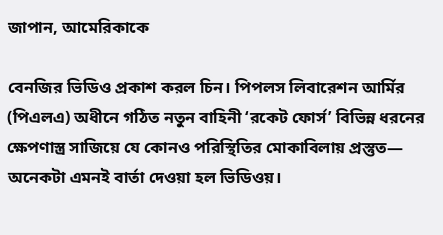জাপান, আমেরিকাকে

বেনজির ভিডিও প্রকাশ করল চিন। পিপলস লিবারেশন আর্মির (পিএলএ) অধীনে গঠিত নতুন বাহিনী ‘রকেট ফোর্স’ বিভিন্ন ধরনের ক্ষেপণাস্ত্র সাজিয়ে যে কোনও পরিস্থিতির মোকাবিলায় প্রস্তুত— অনেকটা এমনই বার্তা দেওয়া হল ভিডিওয়।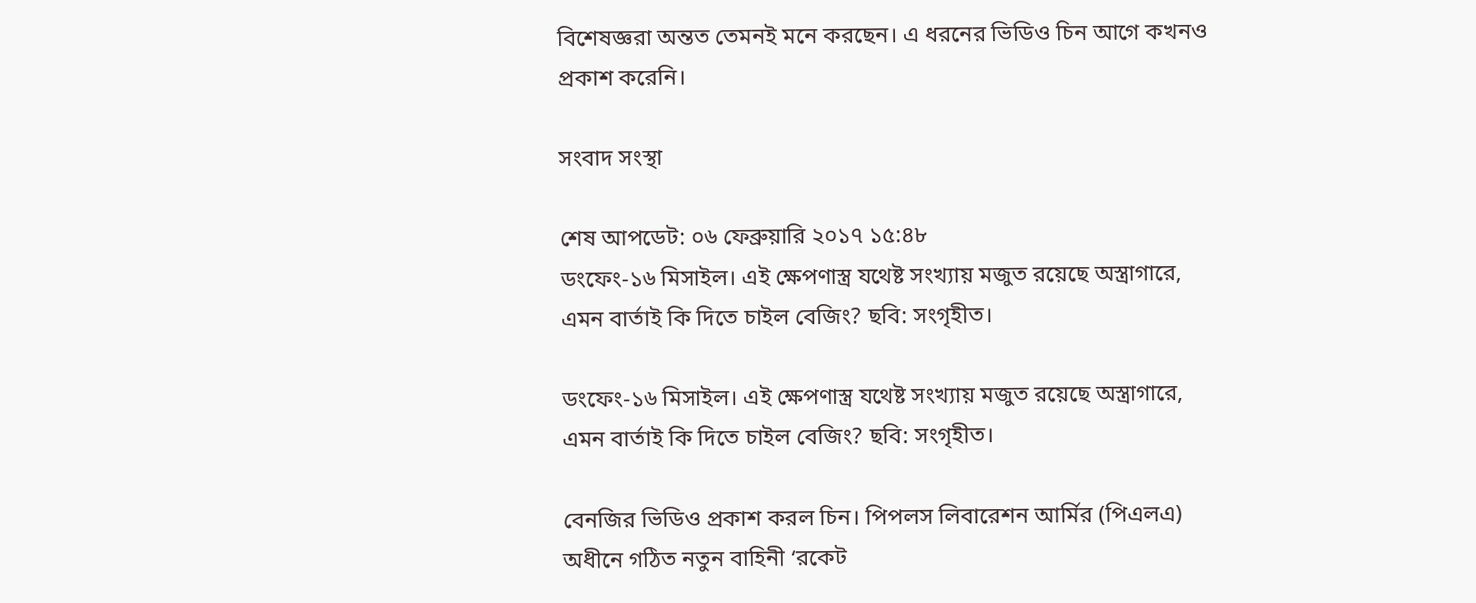বিশেষজ্ঞরা অন্তত তেমনই মনে করছেন। এ ধরনের ভিডিও চিন আগে কখনও প্রকাশ করেনি।

সংবাদ সংস্থা

শেষ আপডেট: ০৬ ফেব্রুয়ারি ২০১৭ ১৫:৪৮
ডংফেং-১৬ মিসাইল। এই ক্ষেপণাস্ত্র যথেষ্ট সংখ্যায় মজুত রয়েছে অস্ত্রাগারে, এমন বার্তাই কি দিতে চাইল বেজিং? ছবি: সংগৃহীত।

ডংফেং-১৬ মিসাইল। এই ক্ষেপণাস্ত্র যথেষ্ট সংখ্যায় মজুত রয়েছে অস্ত্রাগারে, এমন বার্তাই কি দিতে চাইল বেজিং? ছবি: সংগৃহীত।

বেনজির ভিডিও প্রকাশ করল চিন। পিপলস লিবারেশন আর্মির (পিএলএ) অধীনে গঠিত নতুন বাহিনী ‘রকেট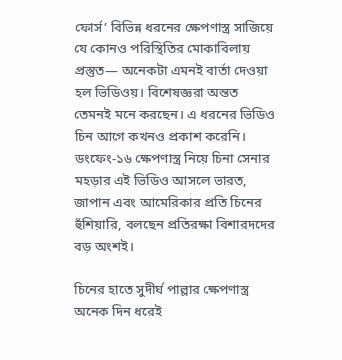ফোর্স’ বিভিন্ন ধরনের ক্ষেপণাস্ত্র সাজিয়ে যে কোনও পরিস্থিতির মোকাবিলায় প্রস্তুত— অনেকটা এমনই বার্তা দেওয়া হল ভিডিওয়। বিশেষজ্ঞরা অন্তত তেমনই মনে করছেন। এ ধরনের ভিডিও চিন আগে কখনও প্রকাশ করেনি। ডংফেং-১৬ ক্ষেপণাস্ত্র নিয়ে চিনা সেনার মহড়ার এই ভিডিও আসলে ভারত, জাপান এবং আমেরিকার প্রতি চিনের হুঁশিয়ারি, বলছেন প্রতিরক্ষা বিশারদদের বড় অংশই।

চিনের হাতে সুদীর্ঘ পাল্লার ক্ষেপণাস্ত্র অনেক দিন ধরেই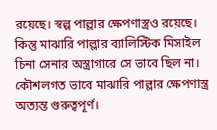রয়েছে। স্বল্প পাল্লার ক্ষেপণাস্ত্রও রয়েছে। কিন্তু মাঝারি পাল্লার ব্যালিস্টিক মিসাইল চিনা সেনার অস্ত্রাগারে সে ভাবে ছিল না। কৌশলগত ভাবে মাঝারি পাল্লার ক্ষেপণাস্ত্র অত্যন্ত গুরুত্বপূর্ণ।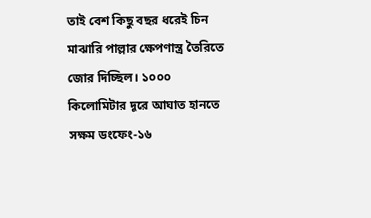তাই বেশ কিছু বছর ধরেই চিন মাঝারি পাল্লার ক্ষেপণাস্ত্র তৈরিতে জোর দিচ্ছিল। ১০০০ কিলোমিটার দূরে আঘাত হানতে সক্ষম ডংফেং-১৬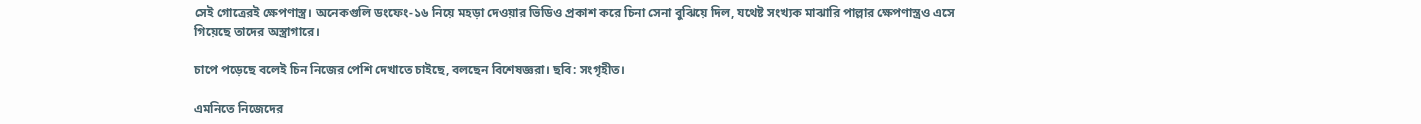সেই গোত্রেরই ক্ষেপণাস্ত্র। অনেকগুলি ডংফেং-১৬ নিয়ে মহড়া দেওয়ার ভিডিও প্রকাশ করে চিনা সেনা বুঝিয়ে দিল, যথেষ্ট সংখ্যক মাঝারি পাল্লার ক্ষেপণাস্ত্রও এসে গিয়েছে তাদের অস্ত্রাগারে।

চাপে পড়েছে বলেই চিন নিজের পেশি দেখাতে চাইছে, বলছেন বিশেষজ্ঞরা। ছবি: সংগৃহীত।

এমনিতে নিজেদের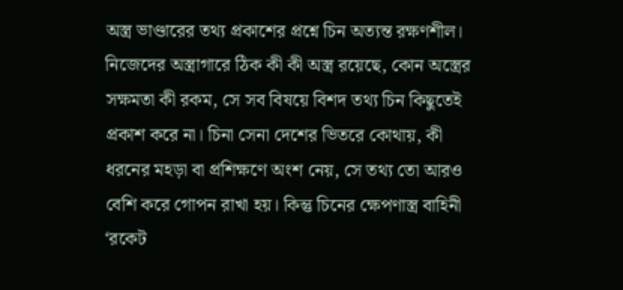অস্ত্র ভাণ্ডারের তথ্য প্রকাশের প্রশ্নে চিন অত্যন্ত রক্ষণশীল। নিজেদের অস্ত্রাগারে ঠিক কী কী অস্ত্র রয়েছে, কোন অস্ত্রের সক্ষমতা কী রকম, সে সব বিষয়ে বিশদ তথ্য চিন কিছুতেই প্রকাশ করে না। চিনা সেনা দেশের ভিতরে কোথায়, কী ধরনের মহড়া বা প্রশিক্ষণে অংশ নেয়, সে তথ্য তো আরও বেশি করে গোপন রাখা হয়। কিন্তু চিনের ক্ষেপণাস্ত্র বাহিনী ‘রকেট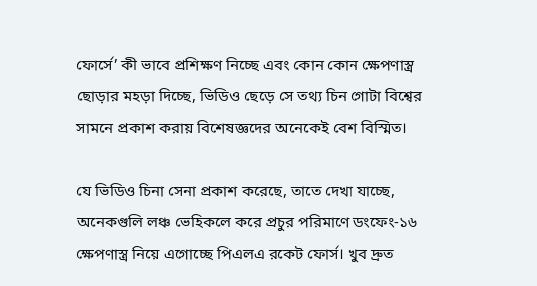ফোর্সে’ কী ভাবে প্রশিক্ষণ নিচ্ছে এবং কোন কোন ক্ষেপণাস্ত্র ছোড়ার মহড়া দিচ্ছে, ভিডিও ছেড়ে সে তথ্য চিন গোটা বিশ্বের সামনে প্রকাশ করায় বিশেষজ্ঞদের অনেকেই বেশ বিস্মিত।

যে ভিডিও চিনা সেনা প্রকাশ করেছে, তাতে দেখা যাচ্ছে, অনেকগুলি লঞ্চ ভেহিকলে করে প্রচুর পরিমাণে ডংফেং-১৬ ক্ষেপণাস্ত্র নিয়ে এগোচ্ছে পিএলএ রকেট ফোর্স। খুব দ্রুত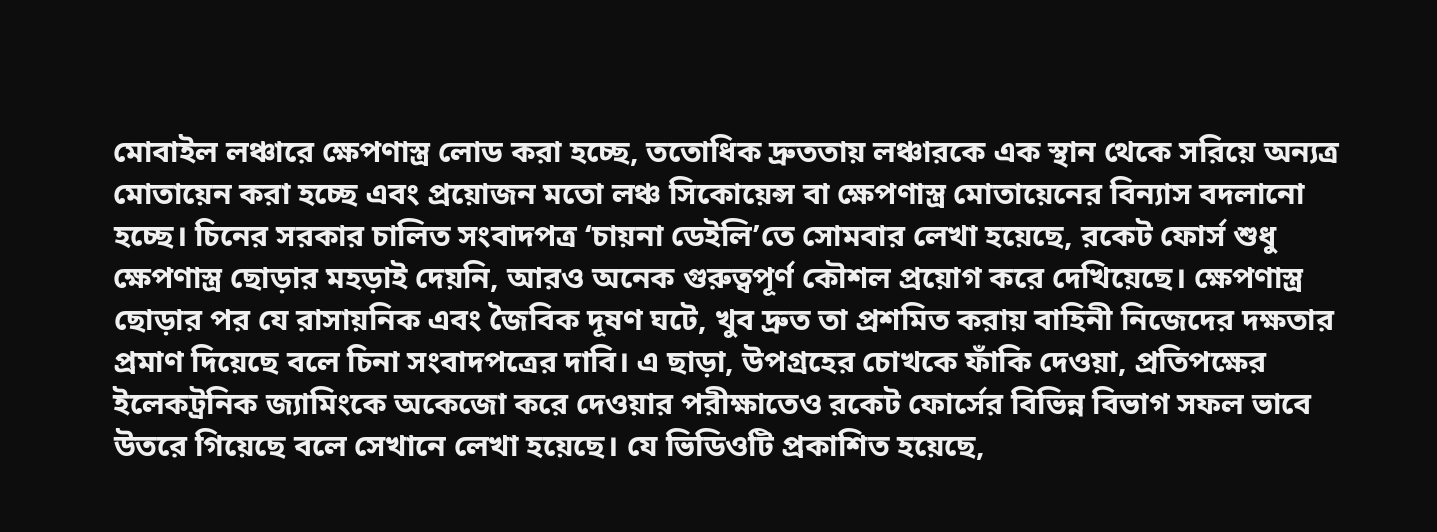মোবাইল লঞ্চারে ক্ষেপণাস্ত্র লোড করা হচ্ছে, ততোধিক দ্রুততায় লঞ্চারকে এক স্থান থেকে সরিয়ে অন্যত্র মোতায়েন করা হচ্ছে এবং প্রয়োজন মতো লঞ্চ সিকোয়েন্স বা ক্ষেপণাস্ত্র মোতায়েনের বিন্যাস বদলানো হচ্ছে। চিনের সরকার চালিত সংবাদপত্র ‘চায়না ডেইলি’তে সোমবার লেখা হয়েছে, রকেট ফোর্স শুধু ক্ষেপণাস্ত্র ছোড়ার মহড়াই দেয়নি, আরও অনেক গুরুত্বপূর্ণ কৌশল প্রয়োগ করে দেখিয়েছে। ক্ষেপণাস্ত্র ছোড়ার পর যে রাসায়নিক এবং জৈবিক দূষণ ঘটে, খুব দ্রুত তা প্রশমিত করায় বাহিনী নিজেদের দক্ষতার প্রমাণ দিয়েছে বলে চিনা সংবাদপত্রের দাবি। এ ছাড়া, উপগ্রহের চোখকে ফাঁকি দেওয়া, প্রতিপক্ষের ইলেকট্রনিক জ্যামিংকে অকেজো করে দেওয়ার পরীক্ষাতেও রকেট ফোর্সের বিভিন্ন বিভাগ সফল ভাবে উতরে গিয়েছে বলে সেখানে লেখা হয়েছে। যে ভিডিওটি প্রকাশিত হয়েছে,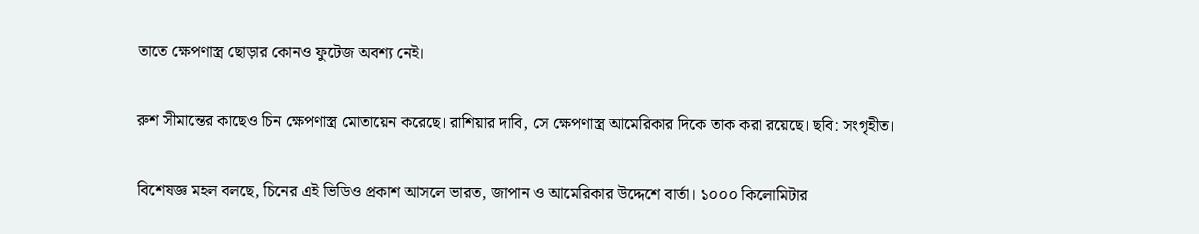তাতে ক্ষেপণাস্ত্র ছোড়ার কোনও ফুটেজ অবশ্য নেই।

রুশ সীমান্তের কাছেও চিন ক্ষেপণাস্ত্র মোতায়েন করেছে। রাশিয়ার দাবি, সে ক্ষেপণাস্ত্র আমেরিকার দিকে তাক করা রয়েছে। ছবি: সংগৃহীত।

বিশেষজ্ঞ মহল বলছে, চিনের এই ভিডিও প্রকাশ আসলে ভারত, জাপান ও আমেরিকার উদ্দেশে বার্তা। ১০০০ কিলোমিটার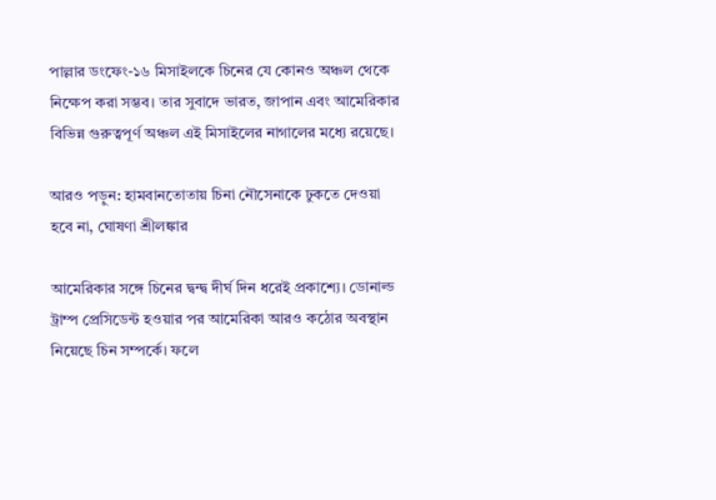পাল্লার ডংফেং-১৬ মিসাইলকে চিনের যে কোনও অঞ্চল থেকে নিক্ষেপ করা সম্ভব। তার সুবাদে ভারত, জাপান এবং আমেরিকার বিভিন্ন গুরুত্বপূর্ণ অঞ্চল এই মিসাইলের নাগালের মধ্যে রয়েছে।

আরও পড়ুন: হামবানতোতায় চিনা নৌসেনাকে ঢুকতে দেওয়া হবে না, ঘোষণা শ্রীলঙ্কার

আমেরিকার সঙ্গে চিনের দ্বন্দ্ব দীর্ঘ দিন ধরেই প্রকাশ্যে। ডোনাল্ড ট্রাম্প প্রেসিডেন্ট হওয়ার পর আমেরিকা আরও কঠোর অবস্থান নিয়েছে চিন সম্পর্কে। ফলে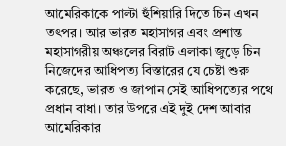আমেরিকাকে পাল্টা হুঁশিয়ারি দিতে চিন এখন তৎপর। আর ভারত মহাসাগর এবং প্রশান্ত মহাসাগরীয় অঞ্চলের বিরাট এলাকা জুড়ে চিন নিজেদের আধিপত্য বিস্তারের যে চেষ্টা শুরু করেছে, ভারত ও জাপান সেই আধিপত্যের পথে প্রধান বাধা। তার উপরে এই দুই দেশ আবার আমেরিকার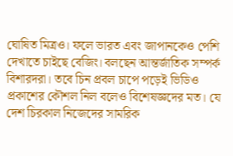ঘোষিত মিত্রও। ফলে ভারত এবং জাপানকেও পেশি দেখাতে চাইছে বেজিং। বলছেন আন্তর্জাতিক সম্পর্ক বিশারদরা। তবে চিন প্রবল চাপে পড়েই ভিডিও প্রকাশের কৌশল নিল বলেও বিশেষজ্ঞদের মত। যে দেশ চিরকাল নিজেদের সামরিক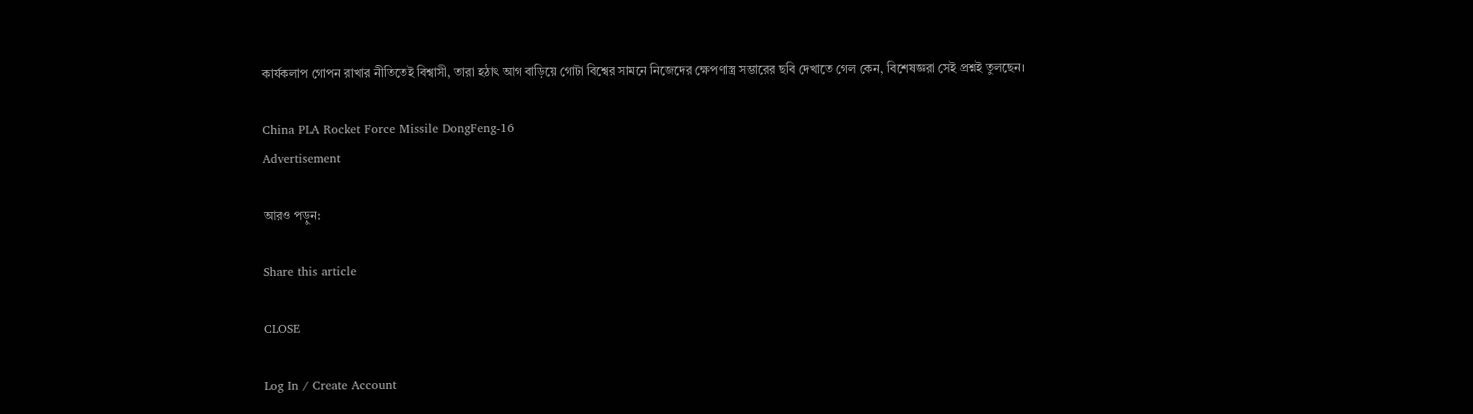কার্যকলাপ গোপন রাখার নীতিতেই বিশ্বাসী, তারা হঠাৎ আগ বাড়িয়ে গোটা বিশ্বের সামনে নিজেদের ক্ষেপণাস্ত্র সম্ভারের ছবি দেখাতে গেল কেন, বিশেষজ্ঞরা সেই প্রশ্নই তুলছেন।

China PLA Rocket Force Missile DongFeng-16
Advertisement

আরও পড়ুন:

Share this article

CLOSE

Log In / Create Account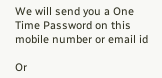We will send you a One Time Password on this mobile number or email id

Or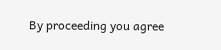By proceeding you agree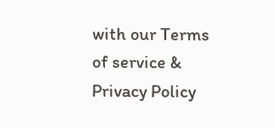with our Terms of service & Privacy Policy